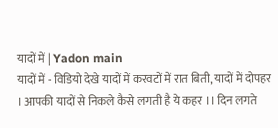यादों में | Yadon main
यादों में - विडियो देखे यादों में करवटों में रात बिती, यादों में दोपहर । आपकी यादों से निकले कैसे लगती है ये कहर ।। दिन लगते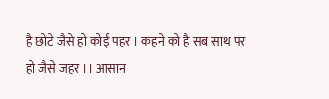है छोटे जैसे हो कोई पहर । कहने को है सब साथ पर हो जैसे जहर ।। आसान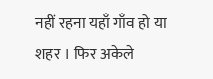नहीं रहना यहाँ गाँव हो या शहर । फिर अकेले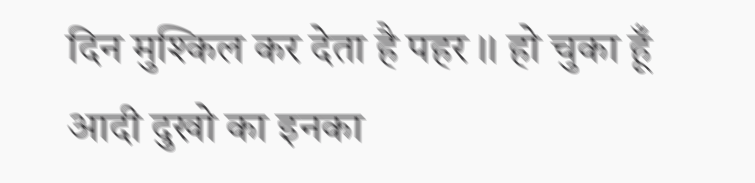दिन मुश्किल कर देता है पहर ।। हो चुका हूँ आदी दुखो का इनका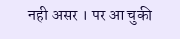नही असर । पर आ चुकी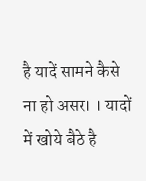है यादें सामने कैसे ना हो असर। । यादों में खोये बैठे है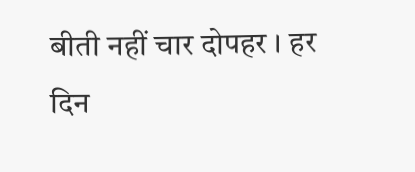बीती नहीं चार दोपहर । हर दिन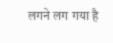लगने लग गया है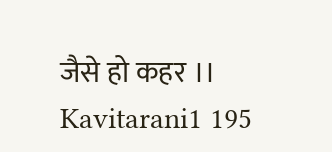जैसे हो कहर ।। Kavitarani1 195